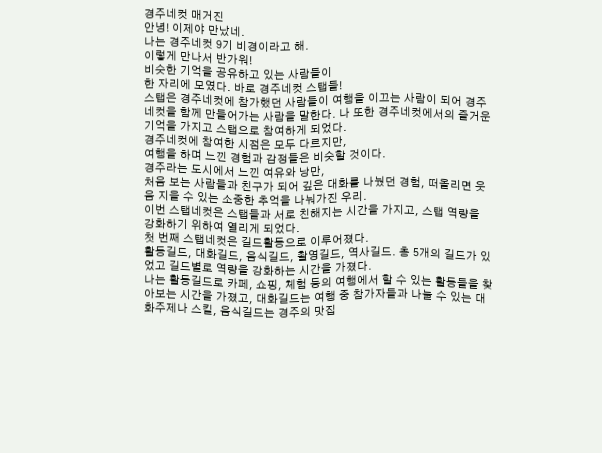경주네컷 매거진
안녕! 이제야 만났네.
나는 경주네컷 9기 비경이라고 해.
이렇게 만나서 반가워!
비슷한 기억을 공유하고 있는 사람들이
한 자리에 모였다. 바로 경주네컷 스탭들!
스탭은 경주네컷에 참가했던 사람들이 여행을 이끄는 사람이 되어 경주네컷을 함께 만들어가는 사람을 말한다. 나 또한 경주네컷에서의 즐거운 기억을 가지고 스탭으로 참여하게 되었다.
경주네컷에 참여한 시점은 모두 다르지만,
여행을 하며 느낀 경험과 감정들은 비슷할 것이다.
경주라는 도시에서 느낀 여유와 낭만,
처음 보는 사람들과 친구가 되어 깊은 대화를 나눴던 경험, 떠올리면 웃음 지을 수 있는 소중한 추억을 나눠가진 우리.
이번 스탭네컷은 스탭들과 서로 친해지는 시간을 가지고, 스탭 역량을 강화하기 위하여 열리게 되었다.
첫 번째 스탭네컷은 길드활동으로 이루어졌다.
활동길드, 대화길드, 음식길드, 촬영길드, 역사길드. 총 5개의 길드가 있었고 길드별로 역량을 강화하는 시간을 가졌다.
나는 활동길드로 카페, 쇼핑, 체험 등의 여행에서 할 수 있는 활동들을 찾아보는 시간을 가졌고, 대화길드는 여행 중 참가자들과 나눌 수 있는 대화주제나 스킬, 음식길드는 경주의 맛집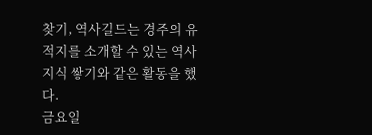찾기, 역사길드는 경주의 유적지를 소개할 수 있는 역사 지식 쌓기와 같은 활동을 했다.
금요일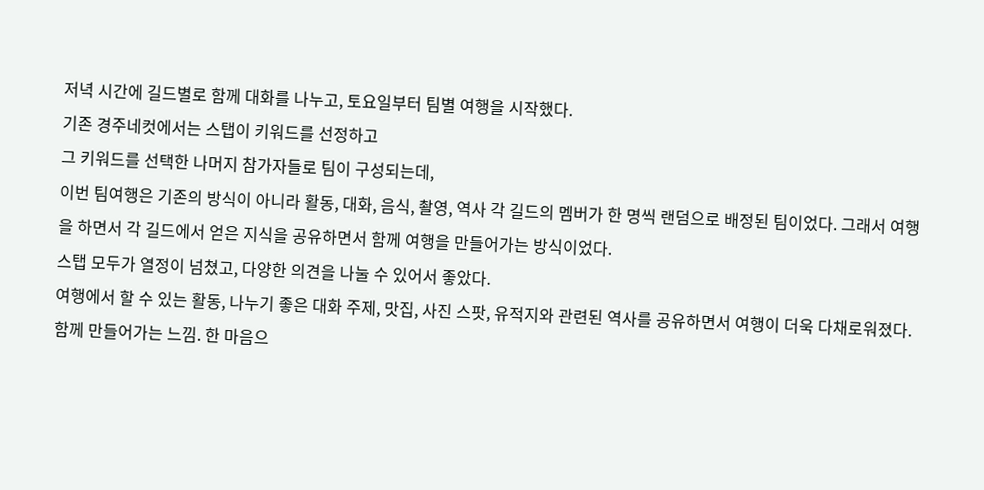저녁 시간에 길드별로 함께 대화를 나누고, 토요일부터 팀별 여행을 시작했다.
기존 경주네컷에서는 스탭이 키워드를 선정하고
그 키워드를 선택한 나머지 참가자들로 팀이 구성되는데,
이번 팀여행은 기존의 방식이 아니라 활동, 대화, 음식, 촬영, 역사 각 길드의 멤버가 한 명씩 랜덤으로 배정된 팀이었다. 그래서 여행을 하면서 각 길드에서 얻은 지식을 공유하면서 함께 여행을 만들어가는 방식이었다.
스탭 모두가 열정이 넘쳤고, 다양한 의견을 나눌 수 있어서 좋았다.
여행에서 할 수 있는 활동, 나누기 좋은 대화 주제, 맛집, 사진 스팟, 유적지와 관련된 역사를 공유하면서 여행이 더욱 다채로워졌다.
함께 만들어가는 느낌. 한 마음으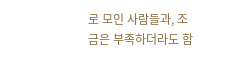로 모인 사람들과, 조금은 부족하더라도 함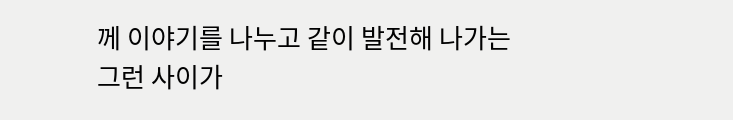께 이야기를 나누고 같이 발전해 나가는 그런 사이가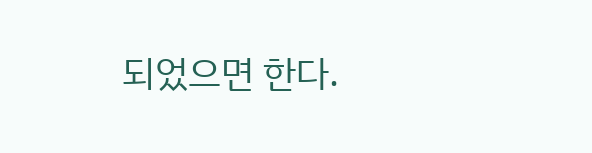되었으면 한다.